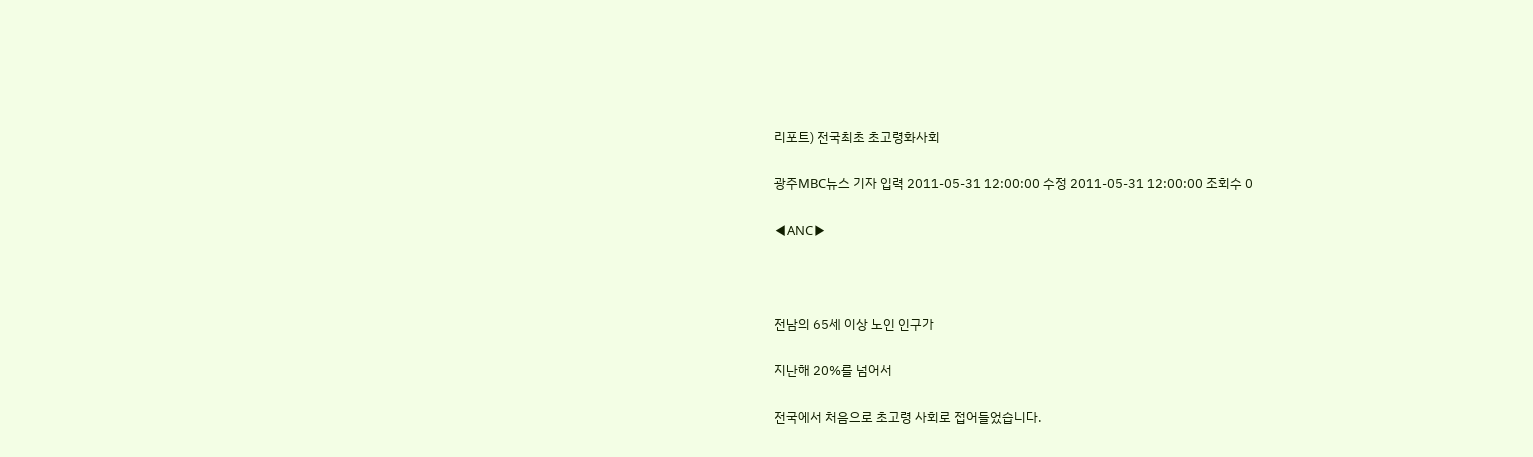리포트) 전국최초 초고령화사회

광주MBC뉴스 기자 입력 2011-05-31 12:00:00 수정 2011-05-31 12:00:00 조회수 0

◀ANC▶



전남의 65세 이상 노인 인구가

지난해 20%를 넘어서

전국에서 처음으로 초고령 사회로 접어들었습니다.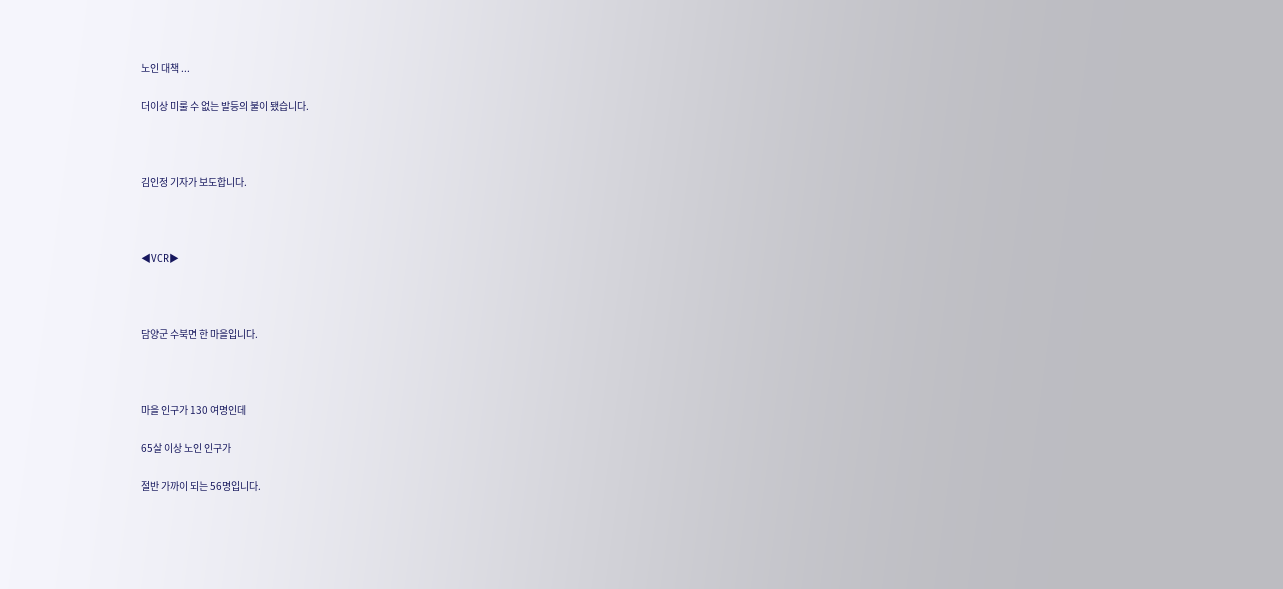노인 대책 ...

더이상 미룰 수 없는 발등의 불이 됐습니다.



김인정 기자가 보도합니다.



◀VCR▶



담양군 수북면 한 마을입니다.



마을 인구가 130 여명인데

65살 이상 노인 인구가

절반 가까이 되는 56명입니다.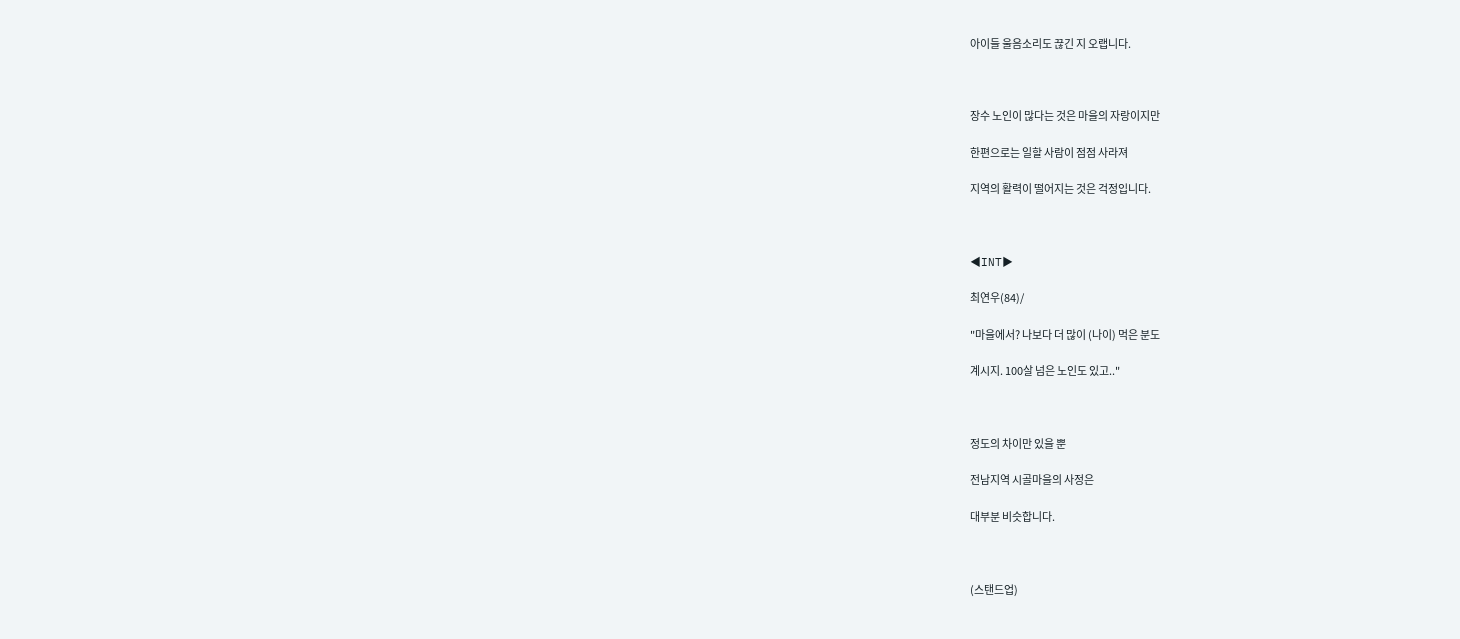아이들 울음소리도 끊긴 지 오랩니다.



장수 노인이 많다는 것은 마을의 자랑이지만

한편으로는 일할 사람이 점점 사라져

지역의 활력이 떨어지는 것은 걱정입니다.



◀INT▶

최연우(84)/

"마을에서? 나보다 더 많이 (나이) 먹은 분도

계시지. 100살 넘은 노인도 있고.."



정도의 차이만 있을 뿐

전남지역 시골마을의 사정은

대부분 비슷합니다.



(스탠드업)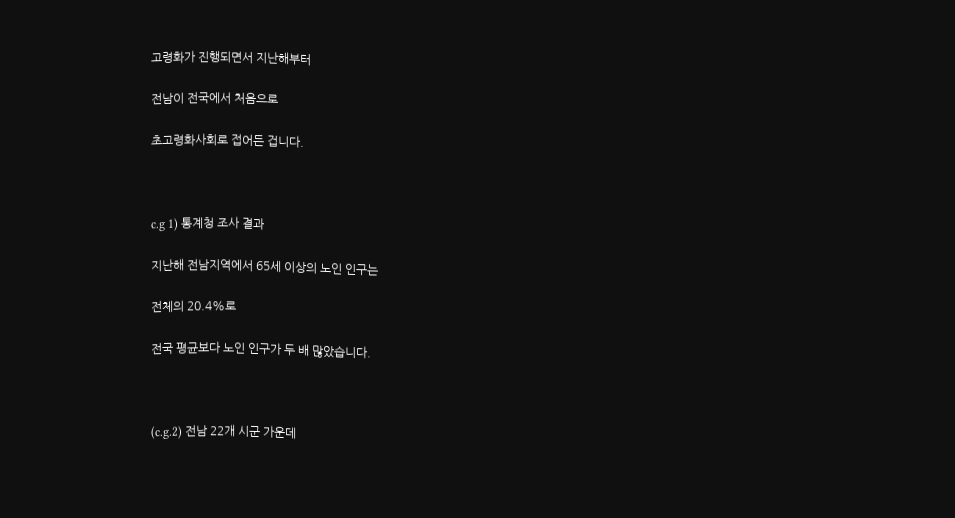고령화가 진행되면서 지난해부터

전남이 전국에서 처음으로

초고령화사회로 접어든 겁니다.



c.g 1) 통계청 조사 결과

지난해 전남지역에서 65세 이상의 노인 인구는

전체의 20.4%로

전국 평균보다 노인 인구가 두 배 많았습니다.



(c.g.2) 전남 22개 시군 가운데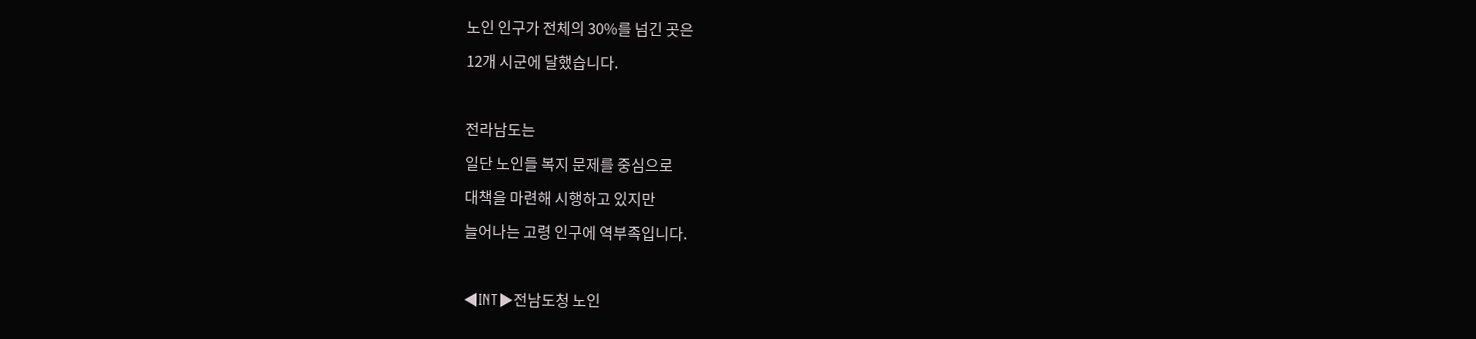노인 인구가 전체의 30%를 넘긴 곳은

12개 시군에 달했습니다.



전라남도는

일단 노인들 복지 문제를 중심으로

대책을 마련해 시행하고 있지만

늘어나는 고령 인구에 역부족입니다.



◀INT▶전남도청 노인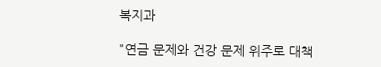복지과

"연금 문제와 건강 문제 위주로 대책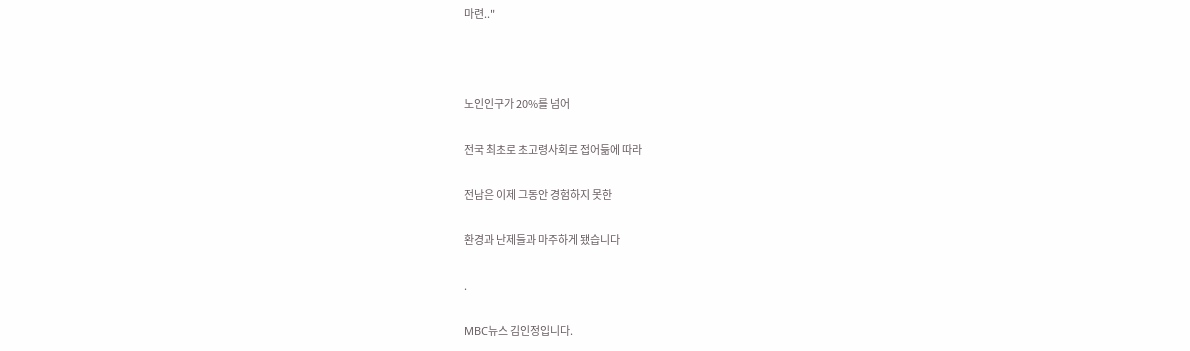마련.."



노인인구가 20%를 넘어

전국 최초로 초고령사회로 접어듦에 따라

전남은 이제 그동안 경험하지 못한

환경과 난제들과 마주하게 됐습니다

.

MBC뉴스 김인정입니다.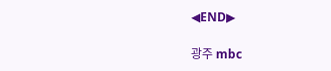◀END▶

광주 mbc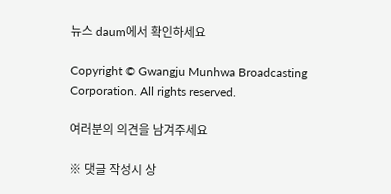뉴스 daum에서 확인하세요

Copyright © Gwangju Munhwa Broadcasting Corporation. All rights reserved.

여러분의 의견을 남겨주세요

※ 댓글 작성시 상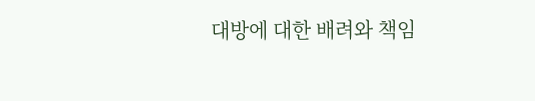대방에 대한 배려와 책임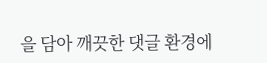을 담아 깨끗한 댓글 환경에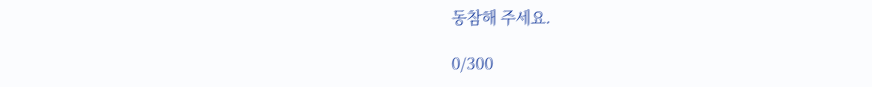동참해 주세요.

0/300